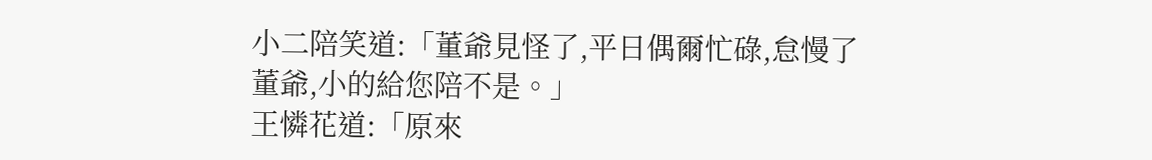小二陪笑道:「董爺見怪了,平日偶爾忙碌,怠慢了董爺,小的給您陪不是。」
王憐花道:「原來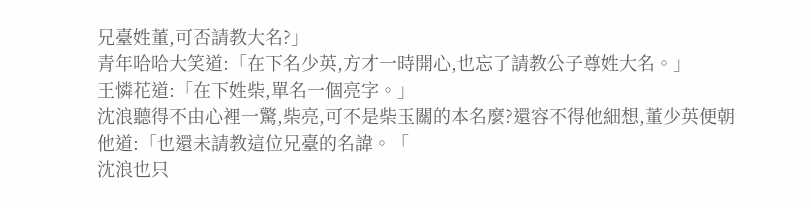兄臺姓董,可否請教大名?」
青年哈哈大笑道:「在下名少英,方才一時開心,也忘了請教公子尊姓大名。」
王憐花道:「在下姓柴,單名一個亮字。」
沈浪聽得不由心裡一驚,柴亮,可不是柴玉關的本名麼?還容不得他細想,董少英便朝他道:「也還未請教這位兄臺的名諱。「
沈浪也只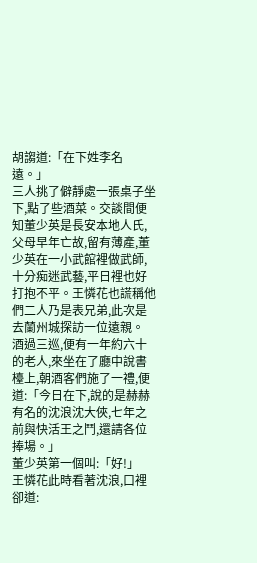胡謅道:「在下姓李名遠。」
三人挑了僻靜處一張桌子坐下,點了些酒菜。交談間便知董少英是長安本地人氏,父母早年亡故,留有薄產,董少英在一小武館裡做武師,十分痴迷武藝,平日裡也好打抱不平。王憐花也謊稱他們二人乃是表兄弟,此次是去蘭州城探訪一位遠親。
酒過三巡,便有一年約六十的老人,來坐在了廳中說書檯上,朝酒客們施了一禮,便道:「今日在下,說的是赫赫有名的沈浪沈大俠,七年之前與快活王之鬥,還請各位捧場。」
董少英第一個叫:「好!」
王憐花此時看著沈浪,口裡卻道: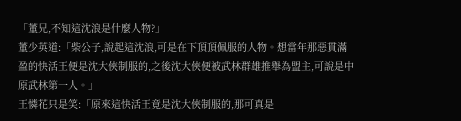「董兄,不知這沈浪是什麼人物?」
董少英道:「柴公子,說起這沈浪,可是在下頂頂佩服的人物。想當年那惡貫滿盈的快活王便是沈大俠制服的,之後沈大俠便被武林群雄推舉為盟主,可說是中原武林第一人。」
王憐花只是笑:「原來這快活王竟是沈大俠制服的,那可真是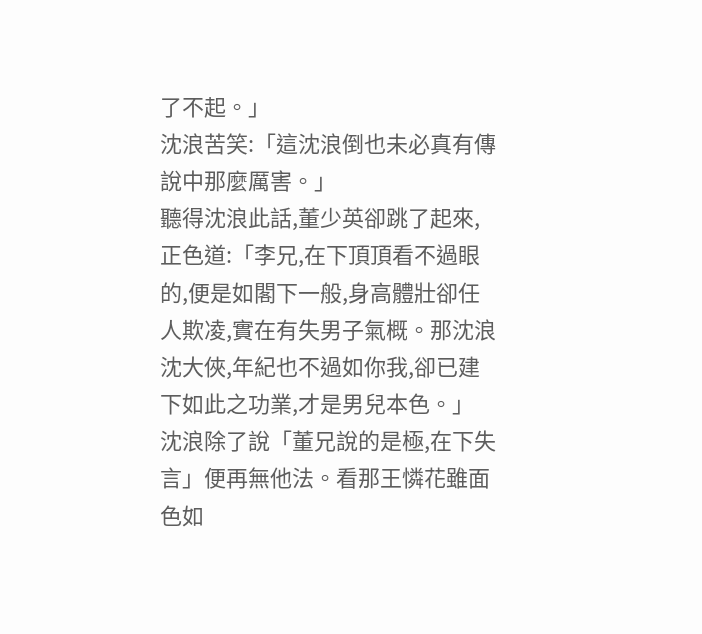了不起。」
沈浪苦笑:「這沈浪倒也未必真有傳說中那麼厲害。」
聽得沈浪此話,董少英卻跳了起來,正色道:「李兄,在下頂頂看不過眼的,便是如閣下一般,身高體壯卻任人欺凌,實在有失男子氣概。那沈浪沈大俠,年紀也不過如你我,卻已建下如此之功業,才是男兒本色。」
沈浪除了說「董兄說的是極,在下失言」便再無他法。看那王憐花雖面色如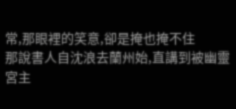常,那眼裡的笑意,卻是掩也掩不住
那說書人自沈浪去蘭州始,直講到被幽靈宮主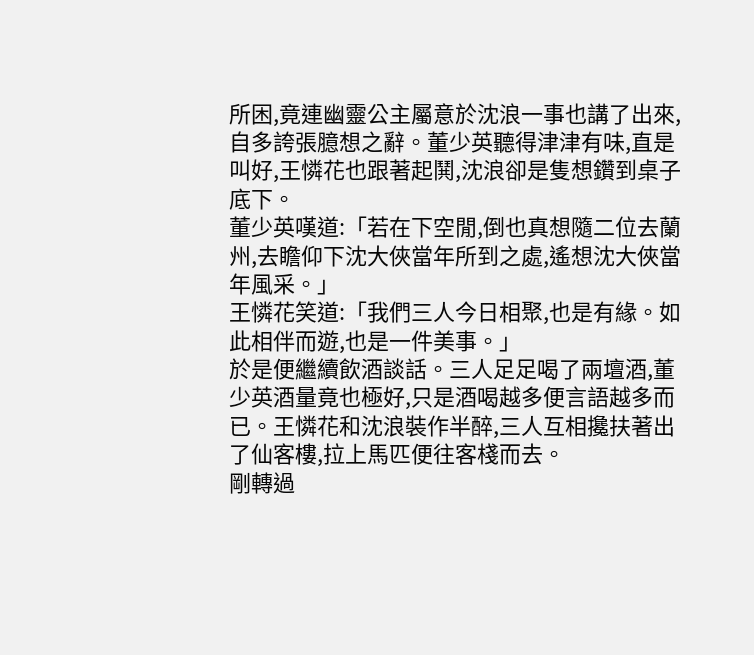所困,竟連幽靈公主屬意於沈浪一事也講了出來,自多誇張臆想之辭。董少英聽得津津有味,直是叫好,王憐花也跟著起鬨,沈浪卻是隻想鑽到桌子底下。
董少英嘆道:「若在下空閒,倒也真想隨二位去蘭州,去瞻仰下沈大俠當年所到之處,遙想沈大俠當年風采。」
王憐花笑道:「我們三人今日相聚,也是有緣。如此相伴而遊,也是一件美事。」
於是便繼續飲酒談話。三人足足喝了兩壇酒,董少英酒量竟也極好,只是酒喝越多便言語越多而已。王憐花和沈浪裝作半醉,三人互相攙扶著出了仙客樓,拉上馬匹便往客棧而去。
剛轉過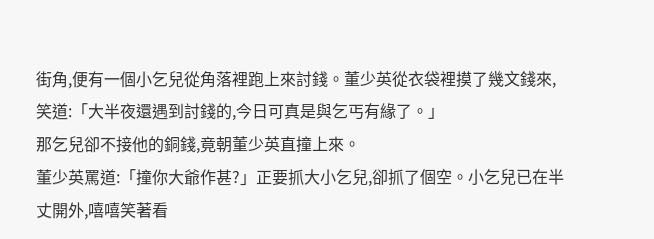街角,便有一個小乞兒從角落裡跑上來討錢。董少英從衣袋裡摸了幾文錢來,笑道:「大半夜還遇到討錢的,今日可真是與乞丐有緣了。」
那乞兒卻不接他的銅錢,竟朝董少英直撞上來。
董少英罵道:「撞你大爺作甚?」正要抓大小乞兒,卻抓了個空。小乞兒已在半丈開外,嘻嘻笑著看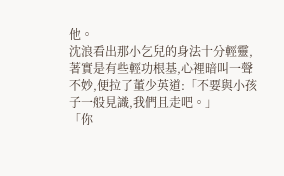他。
沈浪看出那小乞兒的身法十分輕靈,著實是有些輕功根基,心裡暗叫一聲不妙,便拉了董少英道:「不要與小孩子一般見識,我們且走吧。」
「你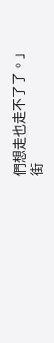們想走也走不了了。」
街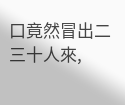口竟然冒出二三十人來,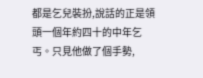都是乞兒裝扮,說話的正是領頭一個年約四十的中年乞丐。只見他做了個手勢,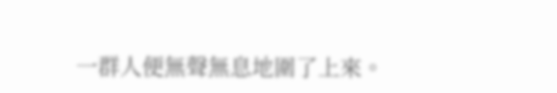一群人便無聲無息地圍了上來。